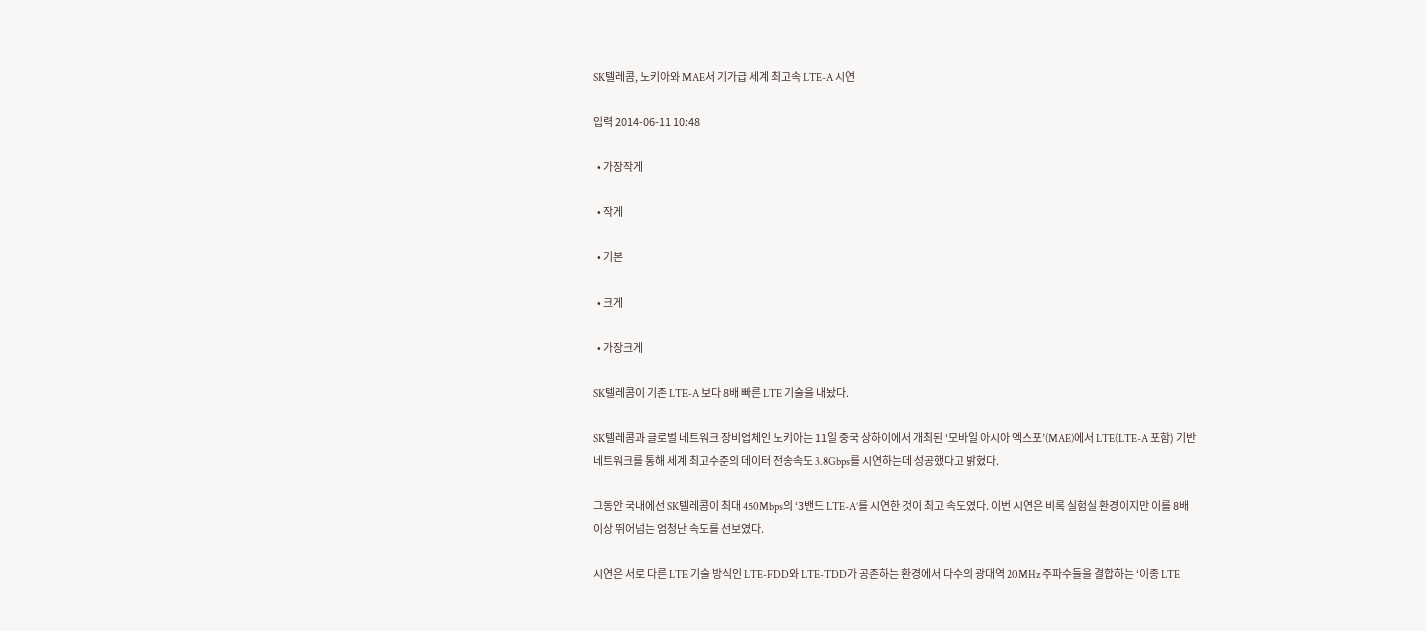SK텔레콤, 노키아와 MAE서 기가급 세계 최고속 LTE-A 시연

입력 2014-06-11 10:48

  • 가장작게

  • 작게

  • 기본

  • 크게

  • 가장크게

SK텔레콤이 기존 LTE-A 보다 8배 빠른 LTE 기술을 내놨다.

SK텔레콤과 글로벌 네트워크 장비업체인 노키아는 11일 중국 상하이에서 개최된 ‘모바일 아시아 엑스포’(MAE)에서 LTE(LTE-A 포함) 기반 네트워크를 통해 세계 최고수준의 데이터 전송속도 3.8Gbps를 시연하는데 성공했다고 밝혔다.

그동안 국내에선 SK텔레콤이 최대 450Mbps의 ‘3밴드 LTE-A’를 시연한 것이 최고 속도였다. 이번 시연은 비록 실험실 환경이지만 이를 8배 이상 뛰어넘는 엄청난 속도를 선보였다.

시연은 서로 다른 LTE 기술 방식인 LTE-FDD와 LTE-TDD가 공존하는 환경에서 다수의 광대역 20MHz 주파수들을 결합하는 ‘이종 LTE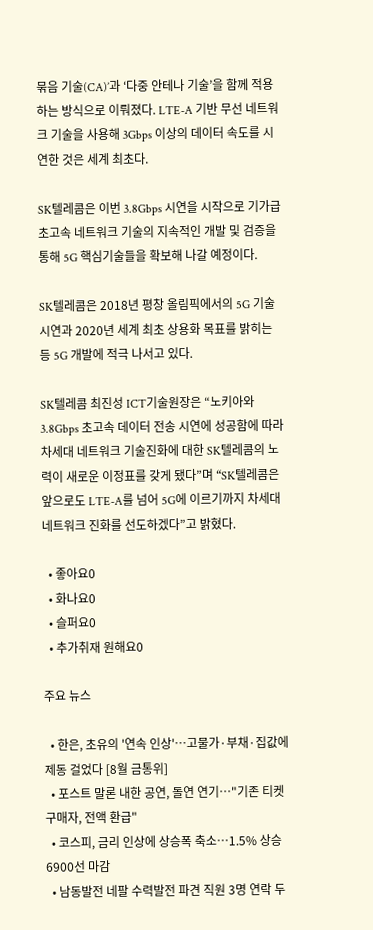묶음 기술(CA)’과 ‘다중 안테나 기술’을 함께 적용하는 방식으로 이뤄졌다. LTE-A 기반 무선 네트워크 기술을 사용해 3Gbps 이상의 데이터 속도를 시연한 것은 세계 최초다.

SK텔레콤은 이번 3.8Gbps 시연을 시작으로 기가급 초고속 네트워크 기술의 지속적인 개발 및 검증을 통해 5G 핵심기술들을 확보해 나갈 예정이다.

SK텔레콤은 2018년 평창 올림픽에서의 5G 기술 시연과 2020년 세계 최초 상용화 목표를 밝히는 등 5G 개발에 적극 나서고 있다.

SK텔레콤 최진성 ICT기술원장은 “노키아와 3.8Gbps 초고속 데이터 전송 시연에 성공함에 따라 차세대 네트워크 기술진화에 대한 SK텔레콤의 노력이 새로운 이정표를 갖게 됐다”며 “SK텔레콤은 앞으로도 LTE-A를 넘어 5G에 이르기까지 차세대 네트워크 진화를 선도하겠다”고 밝혔다.

  • 좋아요0
  • 화나요0
  • 슬퍼요0
  • 추가취재 원해요0

주요 뉴스

  • 한은, 초유의 '연속 인상'⋯고물가·부채·집값에 제동 걸었다 [8월 금통위]
  • 포스트 말론 내한 공연, 돌연 연기⋯"기존 티켓 구매자, 전액 환급"
  • 코스피, 금리 인상에 상승폭 축소…1.5% 상승 6900선 마감
  • 남동발전 네팔 수력발전 파견 직원 3명 연락 두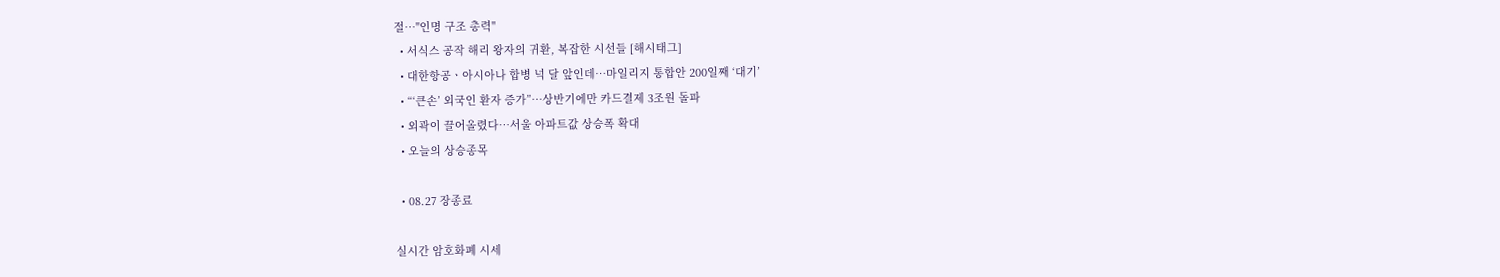절⋯"인명 구조 총력"
  • 서식스 공작 해리 왕자의 귀환, 복잡한 시선들 [해시태그]
  • 대한항공ㆍ아시아나 합병 넉 달 앞인데⋯마일리지 통합안 200일째 ‘대기’
  • “‘큰손’ 외국인 환자 증가”…상반기에만 카드결제 3조원 돌파
  • 외곽이 끌어올렸다⋯서울 아파트값 상승폭 확대
  • 오늘의 상승종목

  • 08.27 장종료

실시간 암호화폐 시세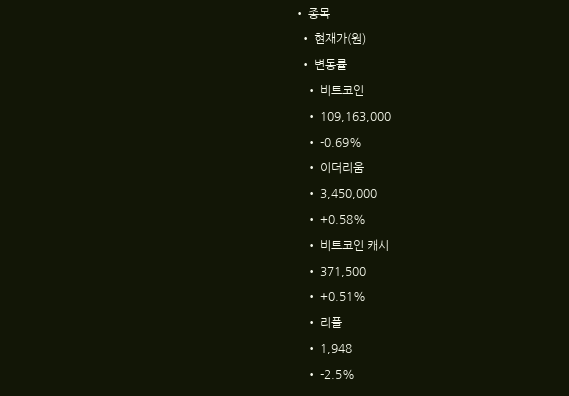• 종목
  • 현재가(원)
  • 변동률
    • 비트코인
    • 109,163,000
    • -0.69%
    • 이더리움
    • 3,450,000
    • +0.58%
    • 비트코인 캐시
    • 371,500
    • +0.51%
    • 리플
    • 1,948
    • -2.5%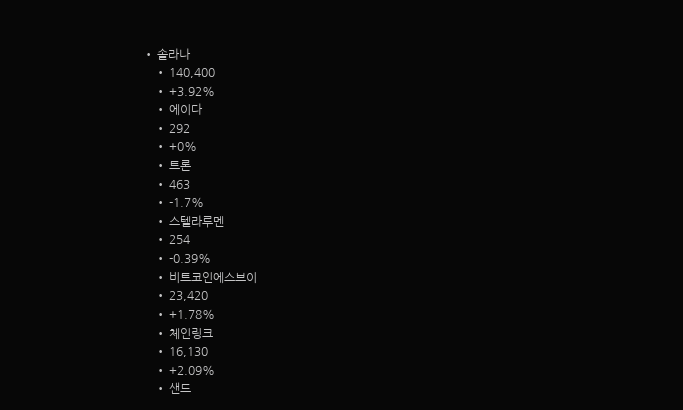• 솔라나
    • 140,400
    • +3.92%
    • 에이다
    • 292
    • +0%
    • 트론
    • 463
    • -1.7%
    • 스텔라루멘
    • 254
    • -0.39%
    • 비트코인에스브이
    • 23,420
    • +1.78%
    • 체인링크
    • 16,130
    • +2.09%
    • 샌드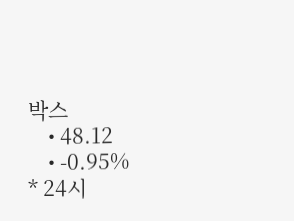박스
    • 48.12
    • -0.95%
* 24시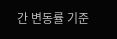간 변동률 기준